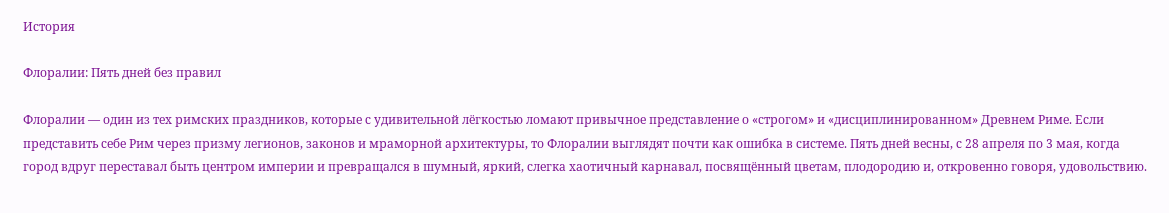История

Флоралии: Пять дней без правил

Флоралии — один из тех римских праздников, которые с удивительной лёгкостью ломают привычное представление о «строгом» и «дисциплинированном» Древнем Риме. Если представить себе Рим через призму легионов, законов и мраморной архитектуры, то Флоралии выглядят почти как ошибка в системе. Пять дней весны, с 28 апреля по 3 мая, когда город вдруг переставал быть центром империи и превращался в шумный, яркий, слегка хаотичный карнавал, посвящённый цветам, плодородию и, откровенно говоря, удовольствию.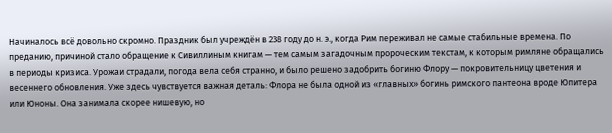Начиналось всё довольно скромно. Праздник был учреждён в 238 году до н. э., когда Рим переживал не самые стабильные времена. По преданию, причиной стало обращение к Сивиллиным книгам — тем самым загадочным пророческим текстам, к которым римляне обращались в периоды кризиса. Урожаи страдали, погода вела себя странно, и было решено задобрить богиню Флору — покровительницу цветения и весеннего обновления. Уже здесь чувствуется важная деталь: Флора не была одной из «главных» богинь римского пантеона вроде Юпитера или Юноны. Она занимала скорее нишевую, но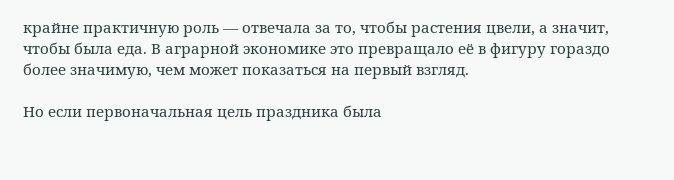крайне практичную роль — отвечала за то, чтобы растения цвели, а значит, чтобы была еда. В аграрной экономике это превращало её в фигуру гораздо более значимую, чем может показаться на первый взгляд.

Но если первоначальная цель праздника была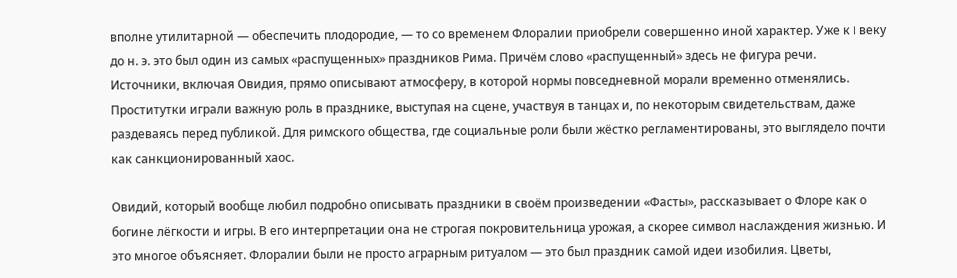вполне утилитарной — обеспечить плодородие, — то со временем Флоралии приобрели совершенно иной характер. Уже к I веку до н. э. это был один из самых «распущенных» праздников Рима. Причём слово «распущенный» здесь не фигура речи. Источники, включая Овидия, прямо описывают атмосферу, в которой нормы повседневной морали временно отменялись. Проститутки играли важную роль в празднике, выступая на сцене, участвуя в танцах и, по некоторым свидетельствам, даже раздеваясь перед публикой. Для римского общества, где социальные роли были жёстко регламентированы, это выглядело почти как санкционированный хаос.

Овидий, который вообще любил подробно описывать праздники в своём произведении «Фасты», рассказывает о Флоре как о богине лёгкости и игры. В его интерпретации она не строгая покровительница урожая, а скорее символ наслаждения жизнью. И это многое объясняет. Флоралии были не просто аграрным ритуалом — это был праздник самой идеи изобилия. Цветы,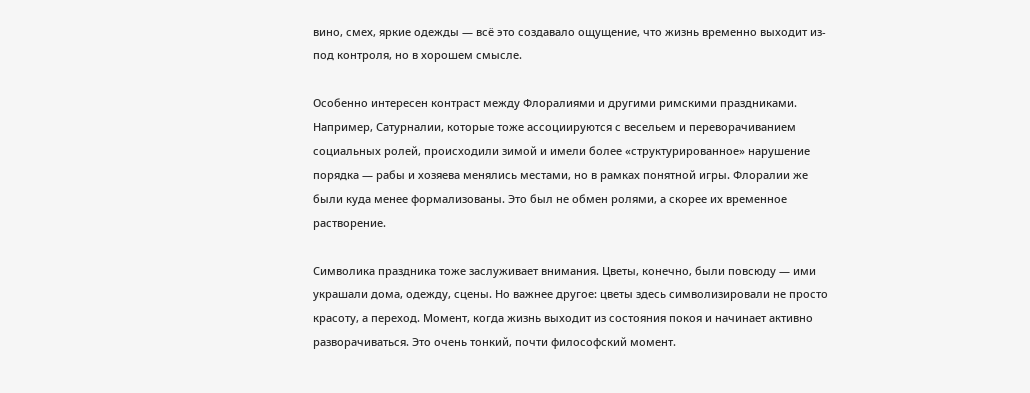вино, смех, яркие одежды — всё это создавало ощущение, что жизнь временно выходит из-под контроля, но в хорошем смысле.

Особенно интересен контраст между Флоралиями и другими римскими праздниками. Например, Сатурналии, которые тоже ассоциируются с весельем и переворачиванием социальных ролей, происходили зимой и имели более «структурированное» нарушение порядка — рабы и хозяева менялись местами, но в рамках понятной игры. Флоралии же были куда менее формализованы. Это был не обмен ролями, а скорее их временное растворение.

Символика праздника тоже заслуживает внимания. Цветы, конечно, были повсюду — ими украшали дома, одежду, сцены. Но важнее другое: цветы здесь символизировали не просто красоту, а переход. Момент, когда жизнь выходит из состояния покоя и начинает активно разворачиваться. Это очень тонкий, почти философский момент.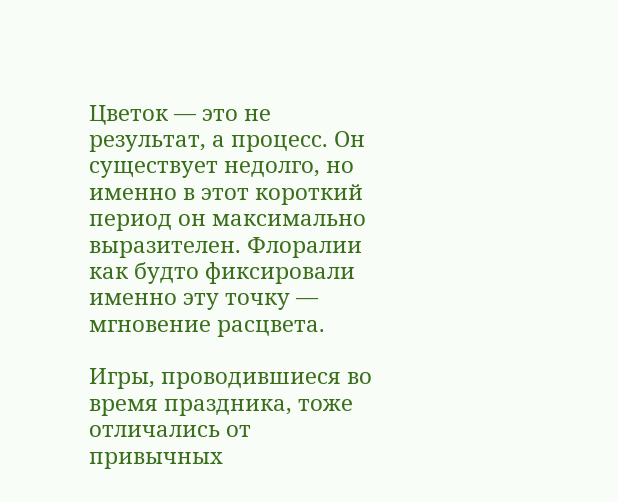Цветок — это не результат, а процесс. Он существует недолго, но именно в этот короткий период он максимально выразителен. Флоралии как будто фиксировали именно эту точку — мгновение расцвета.

Игры, проводившиеся во время праздника, тоже отличались от привычных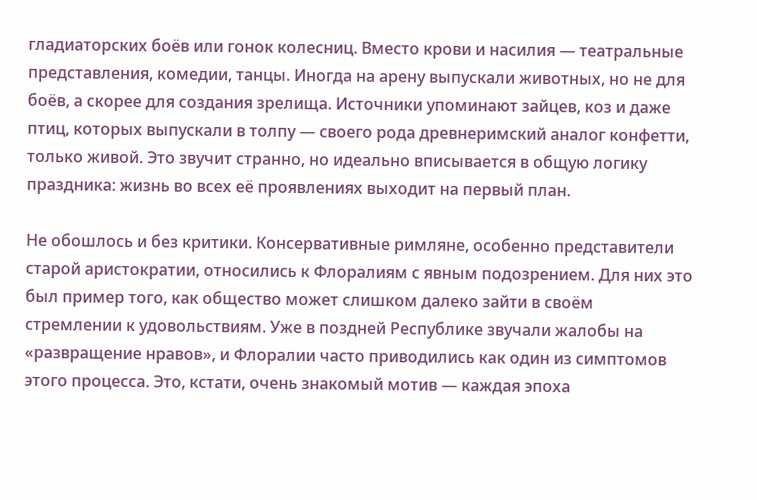гладиаторских боёв или гонок колесниц. Вместо крови и насилия — театральные представления, комедии, танцы. Иногда на арену выпускали животных, но не для боёв, а скорее для создания зрелища. Источники упоминают зайцев, коз и даже птиц, которых выпускали в толпу — своего рода древнеримский аналог конфетти, только живой. Это звучит странно, но идеально вписывается в общую логику праздника: жизнь во всех её проявлениях выходит на первый план.

Не обошлось и без критики. Консервативные римляне, особенно представители старой аристократии, относились к Флоралиям с явным подозрением. Для них это был пример того, как общество может слишком далеко зайти в своём стремлении к удовольствиям. Уже в поздней Республике звучали жалобы на «развращение нравов», и Флоралии часто приводились как один из симптомов этого процесса. Это, кстати, очень знакомый мотив — каждая эпоха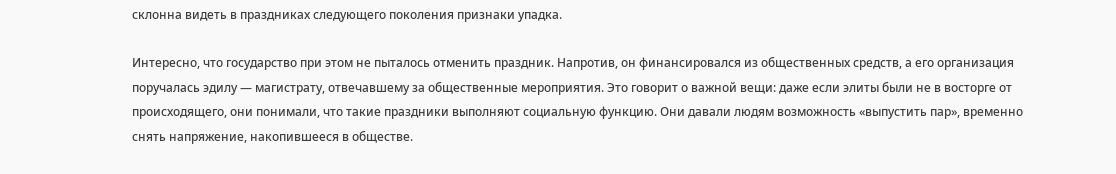склонна видеть в праздниках следующего поколения признаки упадка.

Интересно, что государство при этом не пыталось отменить праздник. Напротив, он финансировался из общественных средств, а его организация поручалась эдилу — магистрату, отвечавшему за общественные мероприятия. Это говорит о важной вещи: даже если элиты были не в восторге от происходящего, они понимали, что такие праздники выполняют социальную функцию. Они давали людям возможность «выпустить пар», временно снять напряжение, накопившееся в обществе.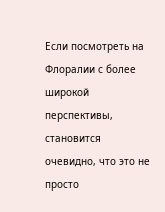Если посмотреть на Флоралии с более широкой перспективы, становится очевидно, что это не просто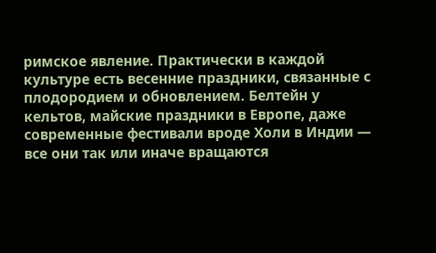римское явление. Практически в каждой культуре есть весенние праздники, связанные с плодородием и обновлением. Белтейн у кельтов, майские праздники в Европе, даже современные фестивали вроде Холи в Индии — все они так или иначе вращаются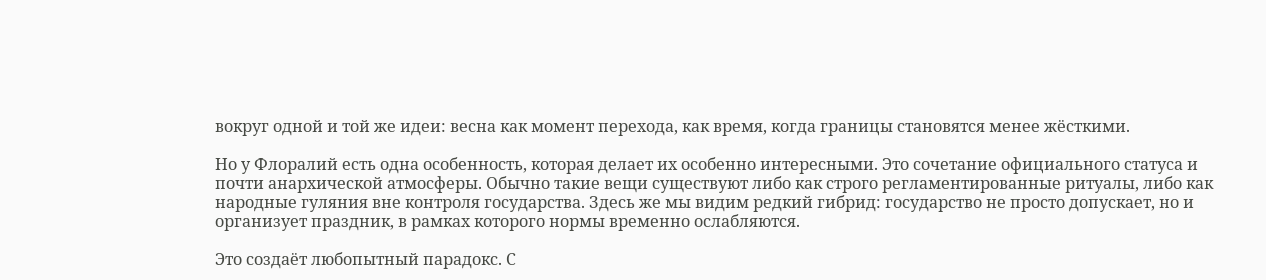вокруг одной и той же идеи: весна как момент перехода, как время, когда границы становятся менее жёсткими.

Но у Флоралий есть одна особенность, которая делает их особенно интересными. Это сочетание официального статуса и почти анархической атмосферы. Обычно такие вещи существуют либо как строго регламентированные ритуалы, либо как народные гуляния вне контроля государства. Здесь же мы видим редкий гибрид: государство не просто допускает, но и организует праздник, в рамках которого нормы временно ослабляются.

Это создаёт любопытный парадокс. С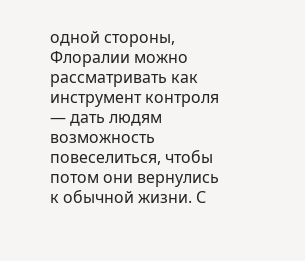одной стороны, Флоралии можно рассматривать как инструмент контроля — дать людям возможность повеселиться, чтобы потом они вернулись к обычной жизни. С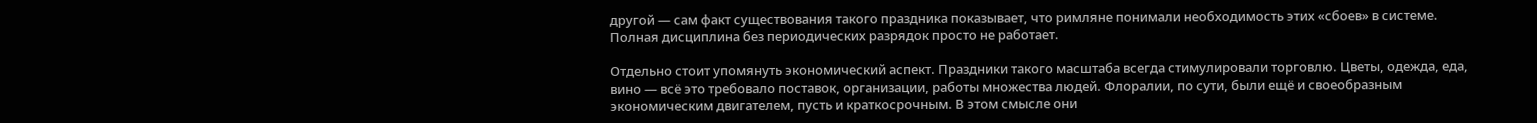другой — сам факт существования такого праздника показывает, что римляне понимали необходимость этих «сбоев» в системе. Полная дисциплина без периодических разрядок просто не работает.

Отдельно стоит упомянуть экономический аспект. Праздники такого масштаба всегда стимулировали торговлю. Цветы, одежда, еда, вино — всё это требовало поставок, организации, работы множества людей. Флоралии, по сути, были ещё и своеобразным экономическим двигателем, пусть и краткосрочным. В этом смысле они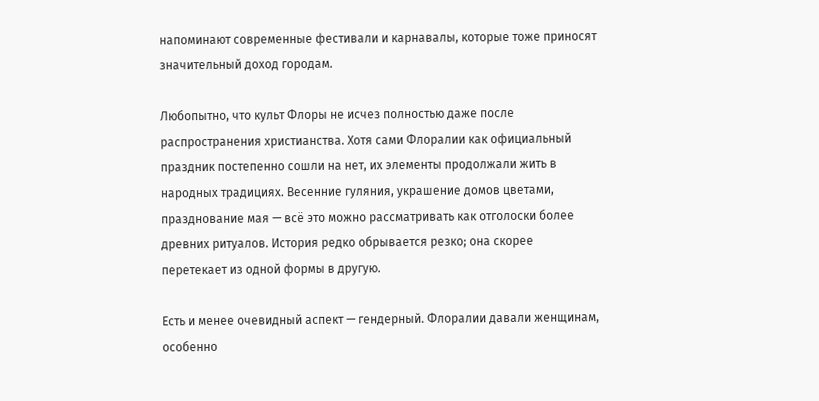напоминают современные фестивали и карнавалы, которые тоже приносят значительный доход городам.

Любопытно, что культ Флоры не исчез полностью даже после распространения христианства. Хотя сами Флоралии как официальный праздник постепенно сошли на нет, их элементы продолжали жить в народных традициях. Весенние гуляния, украшение домов цветами, празднование мая — всё это можно рассматривать как отголоски более древних ритуалов. История редко обрывается резко; она скорее перетекает из одной формы в другую.

Есть и менее очевидный аспект — гендерный. Флоралии давали женщинам, особенно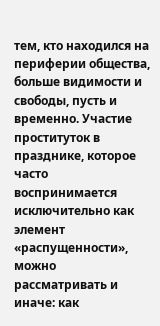тем, кто находился на периферии общества, больше видимости и свободы, пусть и временно. Участие проституток в празднике, которое часто воспринимается исключительно как элемент «распущенности», можно рассматривать и иначе: как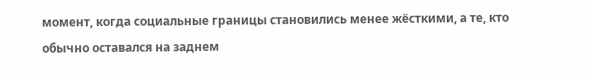момент, когда социальные границы становились менее жёсткими, а те, кто обычно оставался на заднем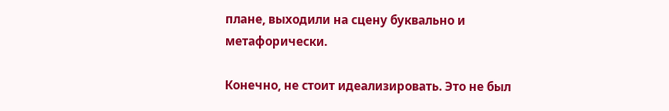плане, выходили на сцену буквально и метафорически.

Конечно, не стоит идеализировать. Это не был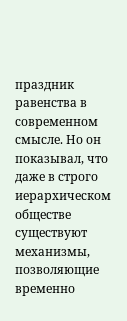праздник равенства в современном смысле. Но он показывал, что даже в строго иерархическом обществе существуют механизмы, позволяющие временно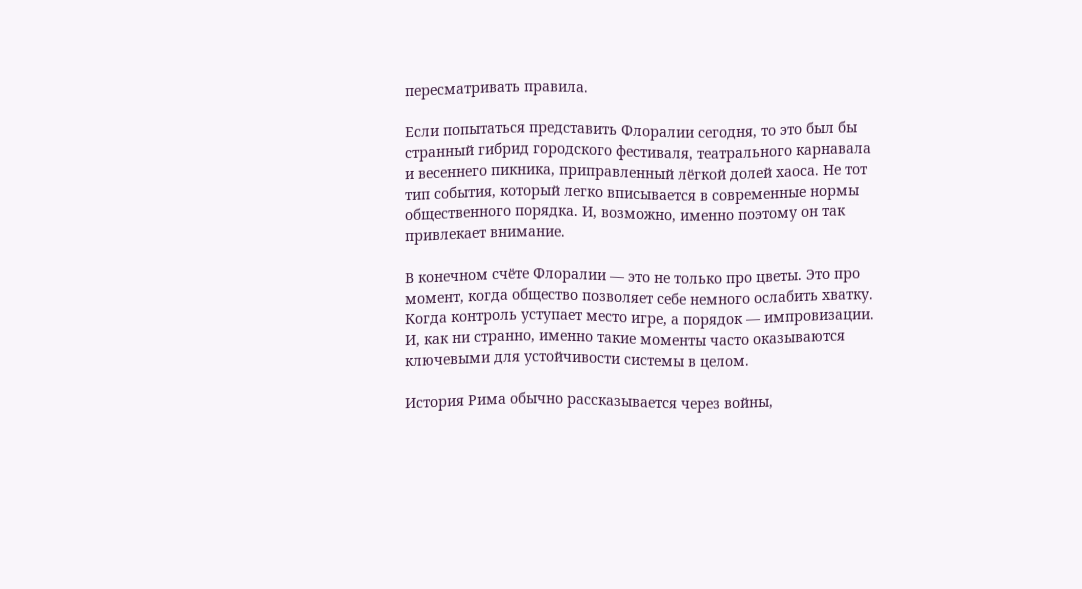пересматривать правила.

Если попытаться представить Флоралии сегодня, то это был бы странный гибрид городского фестиваля, театрального карнавала и весеннего пикника, приправленный лёгкой долей хаоса. Не тот тип события, который легко вписывается в современные нормы общественного порядка. И, возможно, именно поэтому он так привлекает внимание.

В конечном счёте Флоралии — это не только про цветы. Это про момент, когда общество позволяет себе немного ослабить хватку. Когда контроль уступает место игре, а порядок — импровизации. И, как ни странно, именно такие моменты часто оказываются ключевыми для устойчивости системы в целом.

История Рима обычно рассказывается через войны,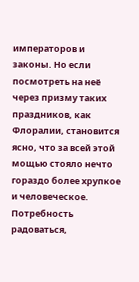императоров и законы. Но если посмотреть на неё через призму таких праздников, как Флоралии, становится ясно, что за всей этой мощью стояло нечто гораздо более хрупкое и человеческое. Потребность радоваться,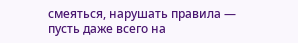смеяться, нарушать правила — пусть даже всего на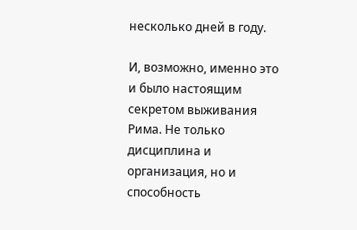несколько дней в году.

И, возможно, именно это и было настоящим секретом выживания Рима. Не только дисциплина и организация, но и способность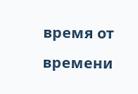время от времени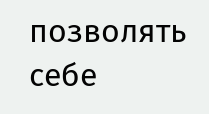позволять себе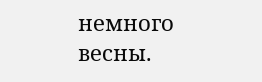немного весны.